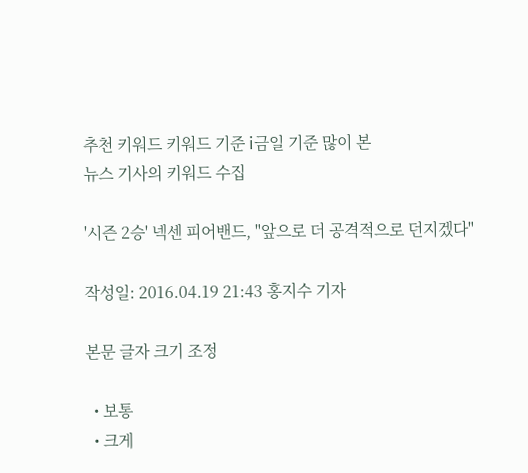추천 키워드 키워드 기준 i금일 기준 많이 본
뉴스 기사의 키워드 수집

'시즌 2승' 넥센 피어밴드, "앞으로 더 공격적으로 던지겠다"

작성일: 2016.04.19 21:43 홍지수 기자

본문 글자 크기 조정

  • 보통
  • 크게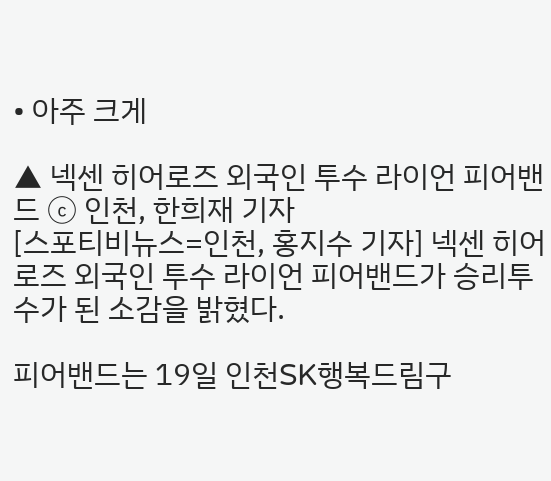• 아주 크게

▲ 넥센 히어로즈 외국인 투수 라이언 피어밴드 ⓒ 인천, 한희재 기자
[스포티비뉴스=인천, 홍지수 기자] 넥센 히어로즈 외국인 투수 라이언 피어밴드가 승리투수가 된 소감을 밝혔다.

피어밴드는 19일 인천SK행복드림구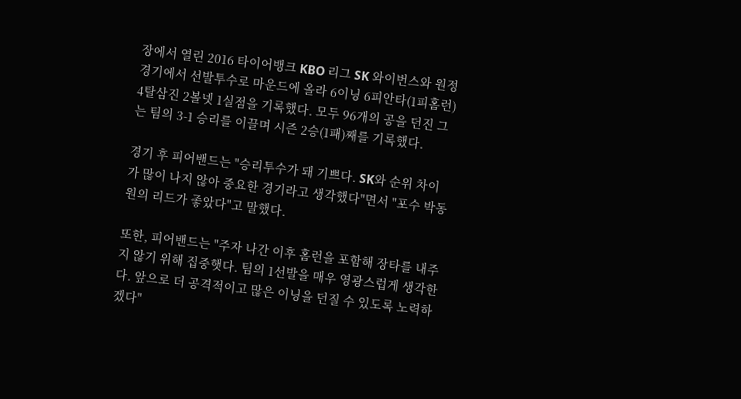장에서 열린 2016 타이어뱅크 KBO 리그 SK 와이번스와 원정 경기에서 선발투수로 마운드에 올라 6이닝 6피안타(1피홈런) 4탈삼진 2볼넷 1실점을 기록했다. 모두 96개의 공을 던진 그는 팀의 3-1 승리를 이끌며 시즌 2승(1패)째를 기록했다.

경기 후 피어밴드는 "승리투수가 돼 기쁘다. SK와 순위 차이가 많이 나지 않아 중요한 경기라고 생각했다"면서 "포수 박동원의 리드가 좋았다"고 말했다.

또한, 피어밴드는 "주자 나간 이후 홈런을 포함해 장타를 내주지 않기 위해 집중햇다. 팀의 1선발을 매우 영광스럽게 생각한다. 앞으로 더 공격적이고 많은 이닝을 던질 수 있도록 노력하겠다"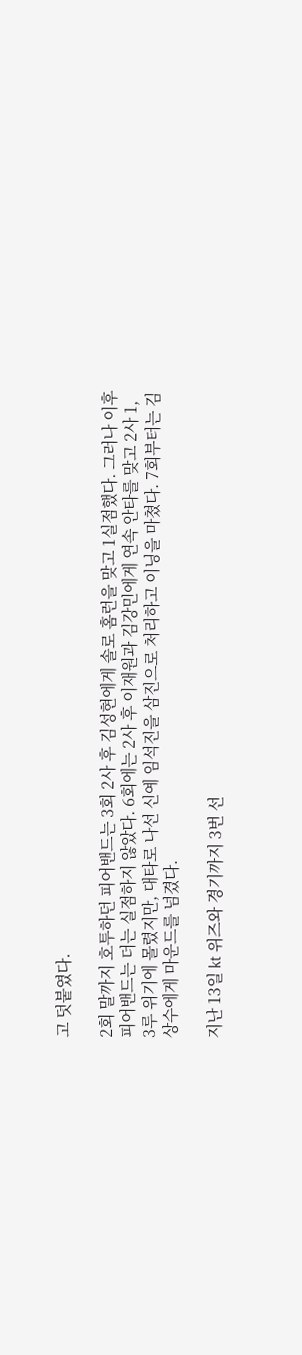고 덧붙였다.

2회 말까지 호투하던 피어밴드는 3회 2사 후 김성현에게 솔로 홈런을 맞고 1실점했다. 그러나 이후 피어밴드는 더는 실점하지 않았다. 6회에는 2사 후 이재원과 김강민에게 연속 안타를 맞고 2사 1, 3루 위기에 몰렸지만, 대타로 나선 신예 임석진을 삼진으로 처리하고 이닝을 마쳤다. 7회부터는 김상수에게 마운드를 넘겼다.

지난 13일 kt 위즈와 경기까지 3번 선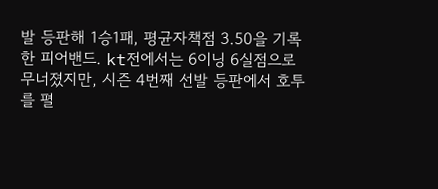발 등판해 1승1패, 평균자책점 3.50을 기록한 피어밴드. kt전에서는 6이닝 6실점으로 무너졌지만, 시즌 4번째 선발 등판에서 호투를 펼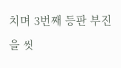치며 3번째 등판 부진을 씻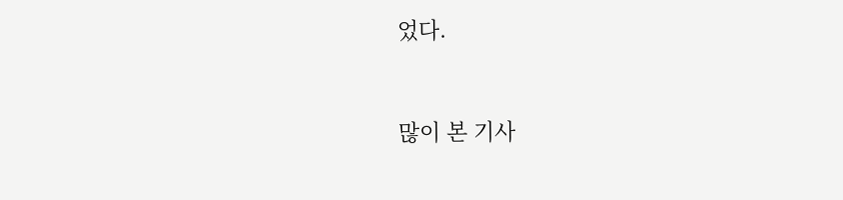었다.


많이 본 기사